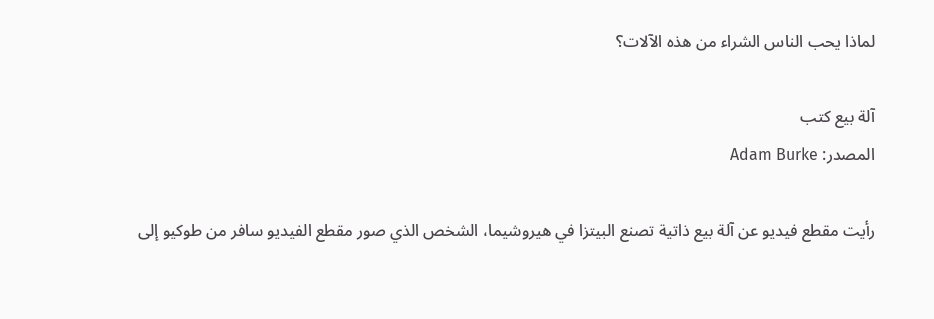لماذا يحب الناس الشراء من هذه الآلات؟

آلة بيع كتب
المصدر: Adam Burke

رأيت مقطع فيديو عن آلة بيع ذاتية تصنع البيتزا في هيروشيما، الشخص الذي صور مقطع الفيديو سافر من طوكيو إلى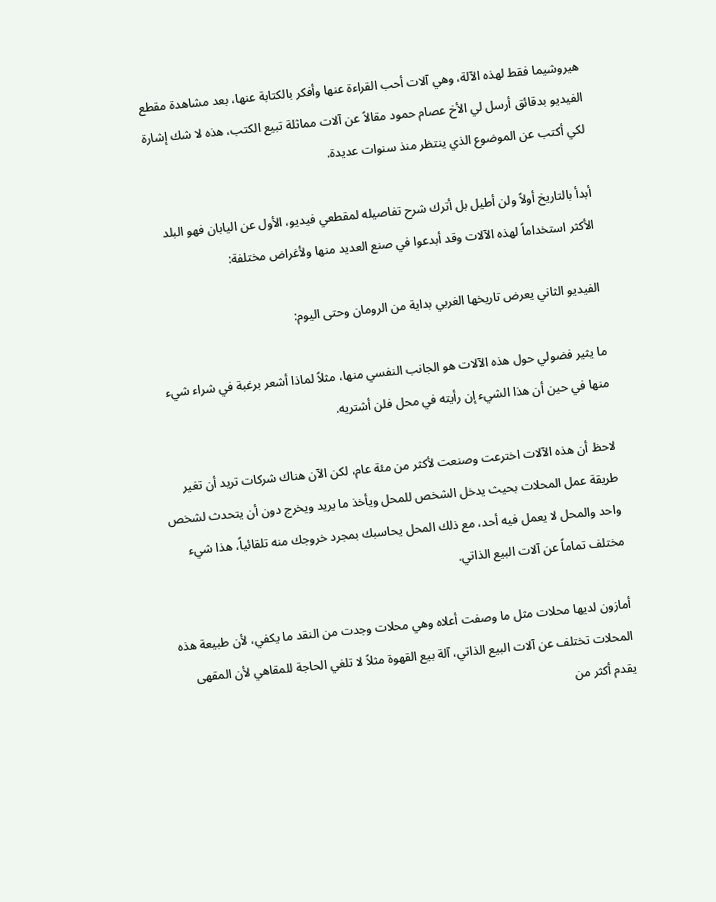هيروشيما فقط لهذه الآلة، وهي آلات أحب القراءة عنها وأفكر بالكتابة عنها، بعد مشاهدة مقطع الفيديو بدقائق أرسل لي الأخ عصام حمود مقالاً عن آلات مماثلة تبيع الكتب، هذه لا شك إشارة لكي أكتب عن الموضوع الذي ينتظر منذ سنوات عديدة.

أبدأ بالتاريخ أولاً ولن أطيل بل أترك شرح تفاصيله لمقطعي فيديو، الأول عن اليابان فهو البلد الأكثر استخداماً لهذه الآلات وقد أبدعوا في صنع العديد منها ولأغراض مختلفة:

الفيديو الثاني يعرض تاريخها الغربي بداية من الرومان وحتى اليوم:

ما يثير فضولي حول هذه الآلات هو الجانب النفسي منها، مثلاً لماذا أشعر برغبة في شراء شيء منها في حين أن هذا الشيء إن رأيته في محل فلن أشتريه.

لاحظ أن هذه الآلات اخترعت وصنعت لأكثر من مئة عام، لكن الآن هناك شركات تريد أن تغير طريقة عمل المحلات بحيث يدخل الشخص للمحل ويأخذ ما يريد ويخرج دون أن يتحدث لشخص واحد والمحل لا يعمل فيه أحد، مع ذلك المحل يحاسبك بمجرد خروجك منه تلقائياً، هذا شيء مختلف تماماً عن آلات البيع الذاتي.

أمازون لديها محلات مثل ما وصفت أعلاه وهي محلات وجدت من النقد ما يكفي، لأن طبيعة هذه المحلات تختلف عن آلات البيع الذاتي، آلة بيع القهوة مثلاً لا تلغي الحاجة للمقاهي لأن المقهى يقدم أكثر من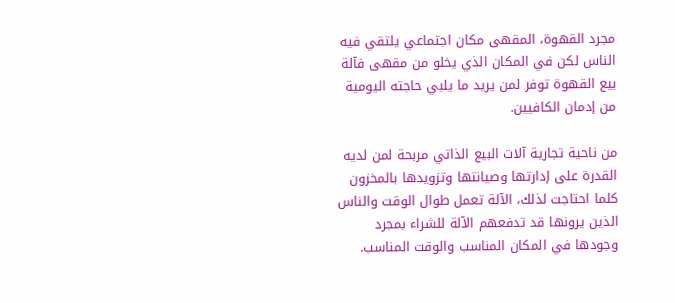مجرد القهوة، المقهى مكان اجتماعي يلتقي فيه الناس لكن في المكان الذي يخلو من مقهى فآلة بيع القهوة توفر لمن يريد ما يلبي حاجته اليومية من إدمان الكافيين.

من ناحية تجارية آلات البيع الذاتي مربحة لمن لديه القدرة على إدارتها وصيانتها وتزويدها بالمخزون كلما احتاجت لذلك، الآلة تعمل طوال الوقت والناس الذين يرونها قد تدفعهم الآلة للشراء بمجرد وجودها في المكان المناسب والوقت المناسب.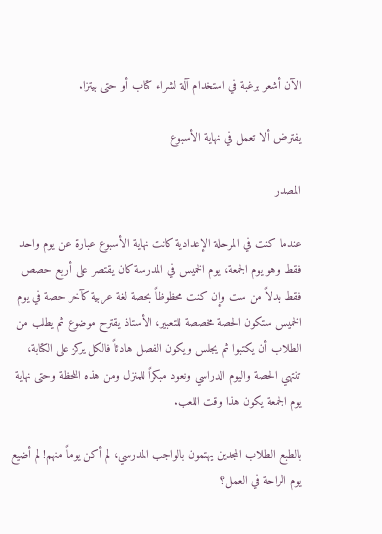الآن أشعر برغبة في استخدام آلة لشراء كتاب أو حتى بيتزا.

يفترض ألا تعمل في نهاية الأسبوع

المصدر

عندما كنت في المرحلة الإعدادية كانت نهاية الأسبوع عبارة عن يوم واحد فقط وهو يوم الجمعة، يوم الخميس في المدرسة كان يقتصر على أربع حصص فقط بدلاً من ست وإن كنت محظوظاً بحصة لغة عربية كآخر حصة في يوم الخميس ستكون الحصة مخصصة للتعبير، الأستاذ يقترح موضوع ثم يطلب من الطلاب أن يكتبوا ثم يجلس ويكون الفصل هادئاً فالكل يركز على الكتابة، تنتهي الحصة واليوم الدراسي ونعود مبكراً للمنزل ومن هذه اللحظة وحتى نهاية يوم الجمعة يكون هذا وقت اللعب.

بالطبع الطلاب المجدين يهتمون بالواجب المدرسي، لم أكن يوماً منهم! لم أضيع يوم الراحة في العمل؟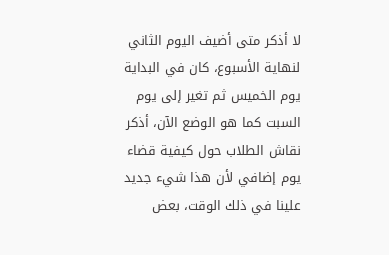لا أذكر متى أضيف اليوم الثاني لنهاية الأسبوع، كان في البداية يوم الخميس ثم تغير إلى يوم السبت كما هو الوضع الآن، أذكر نقاش الطلاب حول كيفية قضاء يوم إضافي لأن هذا شيء جديد علينا في ذلك الوقت، بعض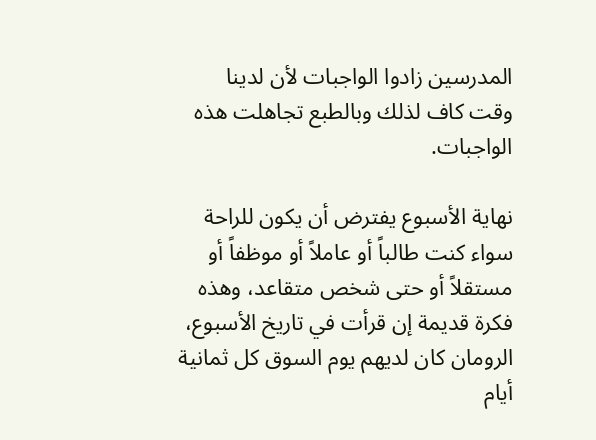المدرسين زادوا الواجبات لأن لدينا وقت كاف لذلك وبالطبع تجاهلت هذه الواجبات.

نهاية الأسبوع يفترض أن يكون للراحة سواء كنت طالباً أو عاملاً أو موظفاً أو مستقلاً أو حتى شخص متقاعد، وهذه فكرة قديمة إن قرأت في تاريخ الأسبوع، الرومان كان لديهم يوم السوق كل ثمانية أيام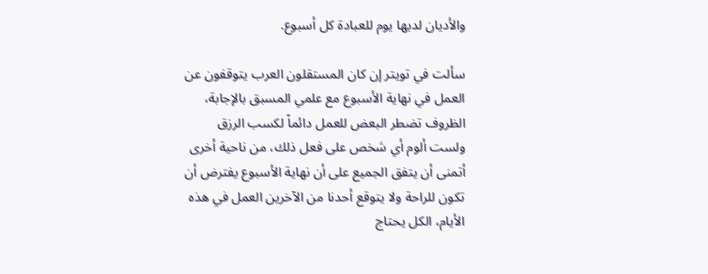والأديان لديها يوم للعبادة كل أسبوع.

سألت في تويتر إن كان المستقلون العرب يتوقفون عن العمل في نهاية الأسبوع مع علمي المسبق بالإجابة، الظروف تضطر البعض للعمل دائماً لكسب الرزق ولست ألوم أي شخص على فعل ذلك، من ناحية أخرى أتمنى أن يتفق الجميع على أن نهاية الأسبوع يفترض أن تكون للراحة ولا يتوقع أحدنا من الآخرين العمل في هذه الأيام، الكل يحتاج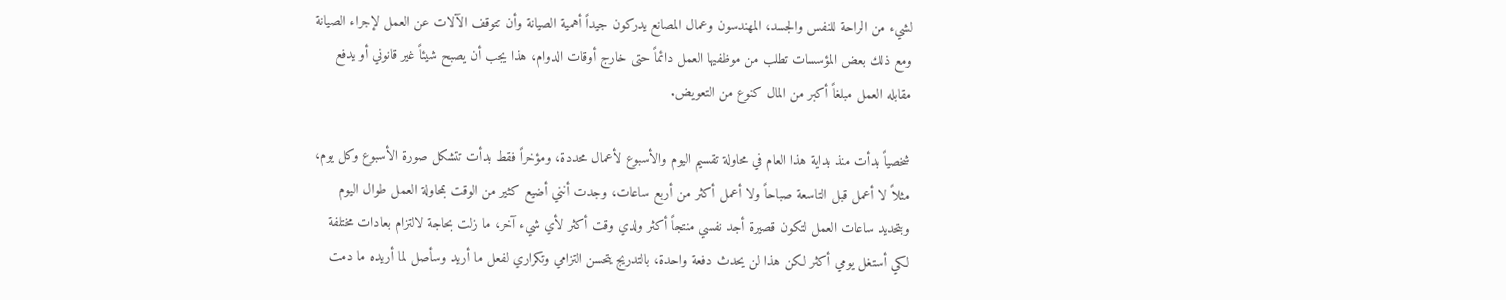لشيء من الراحة للنفس والجسد، المهندسون وعمال المصانع يدركون جيداً أهمية الصيانة وأن تتوقف الآلات عن العمل لإجراء الصيانة ومع ذلك بعض المؤسسات تطلب من موظفيها العمل دائماً حتى خارج أوقات الدوام، هذا يجب أن يصبح شيئاً غير قانوني أو يدفع مقابله العمل مبلغاً أكبر من المال كنوع من التعويض.

شخصياً بدأت منذ بداية هذا العام في محاولة تقسيم اليوم والأسبوع لأعمال محددة، ومؤخراً فقط بدأت تتشكل صورة الأسبوع وكل يوم، مثلاً لا أعمل قبل التاسعة صباحاً ولا أعمل أكثر من أربع ساعات، وجدت أنني أضيع كثير من الوقت بمحاولة العمل طوال اليوم وبتحديد ساعات العمل لتكون قصيرة أجد نفسي منتجاً أكثر ولدي وقت أكثر لأي شيء آخر، ما زلت بحاجة لالتزام بعادات مختلفة لكي أستغل يومي أكثر لكن هذا لن يحدث دفعة واحدة، بالتدريج يتحسن التزامي وتكراري لفعل ما أريد وسأصل لما أريده ما دمت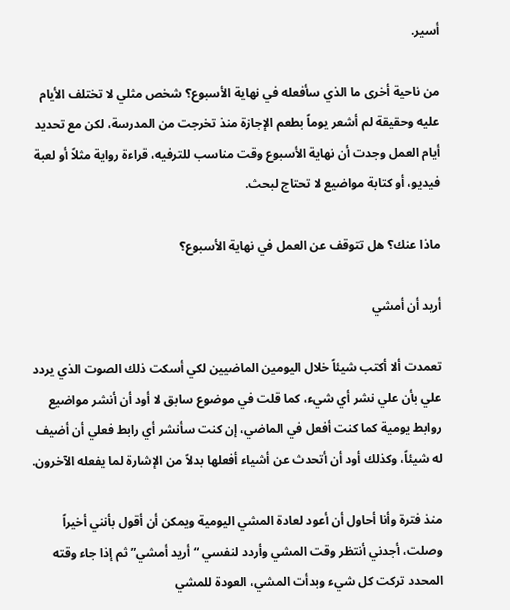أسير.

من ناحية أخرى ما الذي سأفعله في نهاية الأسبوع؟ شخص مثلي لا تختلف الأيام عليه وحقيقة لم أشعر يوماً بطعم الإجازة منذ تخرجت من المدرسة، لكن مع تحديد أيام العمل وجدت أن نهاية الأسبوع وقت مناسب للترفيه، قراءة رواية مثلاً أو لعبة فيديو، أو كتابة مواضيع لا تحتاج لبحث.

ماذا عنك؟ هل تتوقف عن العمل في نهاية الأسبوع؟

أريد أن أمشي

تعمدت ألا أكتب شيئاً خلال اليومين الماضيين لكي أسكت ذلك الصوت الذي يردد علي بأن علي نشر أي شيء، كما قلت في موضوع سابق لا أود أن أنشر مواضيع روابط يومية كما كنت أفعل في الماضي، إن كنت سأنشر أي رابط فعلي أن أضيف له شيئاً، وكذلك أود أن أتحدث عن أشياء أفعلها بدلاً من الإشارة لما يفعله الآخرون.

منذ فترة وأنا أحاول أن أعود لعادة المشي اليومية ويمكن أن أقول بأنني أخيراً وصلت، أجدني أنتظر وقت المشي وأردد لنفسي “أريد أمشي” ثم إذا جاء وقته المحدد تركت كل شيء وبدأت المشي، العودة للمشي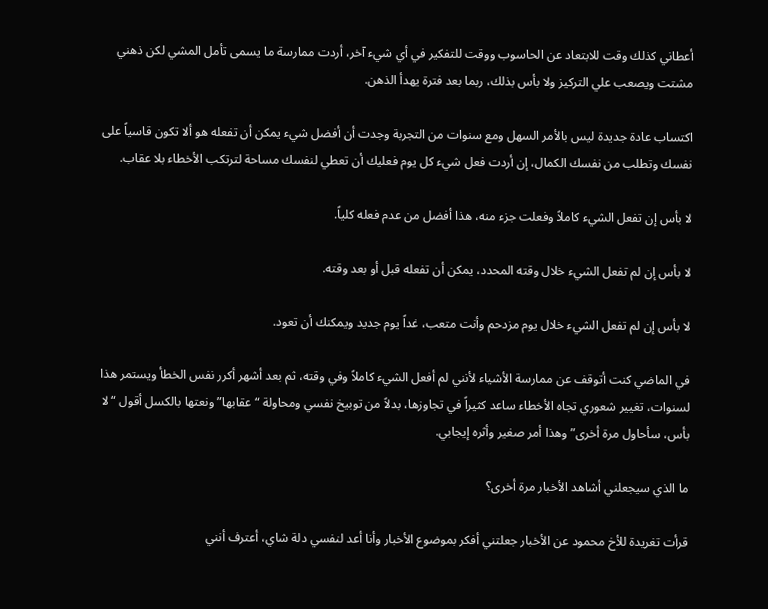أعطاني كذلك وقت للابتعاد عن الحاسوب ووقت للتفكير في أي شيء آخر، أردت ممارسة ما يسمى تأمل المشي لكن ذهني مشتت ويصعب علي التركيز ولا بأس بذلك، ربما بعد فترة يهدأ الذهن.

اكتساب عادة جديدة ليس بالأمر السهل ومع سنوات من التجربة وجدت أن أفضل شيء يمكن أن تفعله هو ألا تكون قاسياً على نفسك وتطلب من نفسك الكمال، إن أردت فعل شيء كل يوم فعليك أن تعطي لنفسك مساحة لترتكب الأخطاء بلا عقاب.

لا بأس إن تفعل الشيء كاملاً وفعلت جزء منه، هذا أفضل من عدم فعله كلياً.

لا بأس إن لم تفعل الشيء خلال وقته المحدد، يمكن أن تفعله قبل أو بعد وقته.

لا بأس إن لم تفعل الشيء خلال يوم مزدحم وأنت متعب، غداً يوم جديد ويمكنك أن تعود.

في الماضي كنت أتوقف عن ممارسة الأشياء لأنني لم أفعل الشيء كاملاً وفي وقته، ثم بعد أشهر أكرر نفس الخطأ ويستمر هذا لسنوات، تغيير شعوري تجاه الأخطاء ساعد كثيراً في تجاوزها، بدلاً من توبيخ نفسي ومحاولة “عقابها” ونعتها بالكسل أقول “لا بأس، سأحاول مرة أخرى” وهذا أمر صغير وأثره إيجابي.

ما الذي سيجعلني أشاهد الأخبار مرة أخرى؟

قرأت تغريدة للأخ محمود عن الأخبار جعلتني أفكر بموضوع الأخبار وأنا أعد لنفسي دلة شاي، أعترف أنني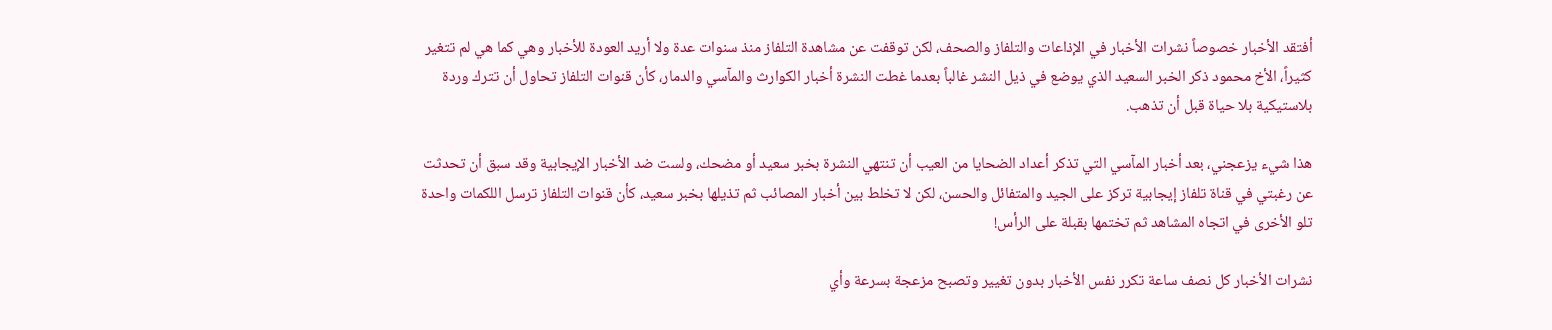أفتقد الأخبار خصوصاً نشرات الأخبار في الإذاعات والتلفاز والصحف، لكن توقفت عن مشاهدة التلفاز منذ سنوات عدة ولا أريد العودة للأخبار وهي كما هي لم تتغير كثيراً، الأخ محمود ذكر الخبر السعيد الذي يوضع في ذيل النشر غالباً بعدما غطت النشرة أخبار الكوارث والمآسي والدمار، كأن قنوات التلفاز تحاول أن تترك وردة بلاستيكية بلا حياة قبل أن تذهب.

هذا شيء يزعجني، بعد أخبار المآسي التي تذكر أعداد الضحايا من العيب أن تنتهي النشرة بخبر سعيد أو مضحك، ولست ضد الأخبار الإيجابية وقد سبق أن تحدثت عن رغبتي في قناة تلفاز إيجابية تركز على الجيد والمتفائل والحسن، لكن لا تخلط بين أخبار المصائب ثم تذيلها بخبر سعيد، كأن قنوات التلفاز ترسل اللكمات واحدة تلو الأخرى في اتجاه المشاهد ثم تختمها بقبلة على الرأس!

نشرات الأخبار كل نصف ساعة تكرر نفس الأخبار بدون تغيير وتصبح مزعجة بسرعة وأي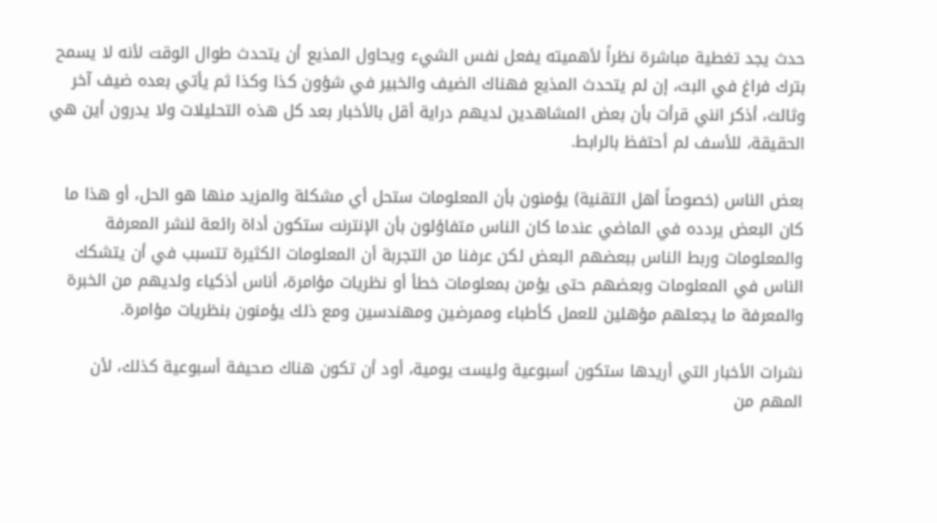حدث يجد تغطية مباشرة نظراً لأهميته يفعل نفس الشيء ويحاول المذيع أن يتحدث طوال الوقت لأنه لا يسمح بترك فراغ في البث، إن لم يتحدث المذيع فهناك الضيف والخبير في شؤون كذا وكذا ثم يأتي بعده ضيف آخر وثالث، أذكر انني قرأت بأن بعض المشاهدين لديهم دراية أقل بالأخبار بعد كل هذه التحليلات ولا يدرون أين هي الحقيقة، للأسف لم أحتفظ بالرابط.

بعض الناس (خصوصاً أهل التقنية) يؤمنون بأن المعلومات ستحل أي مشكلة والمزيد منها هو الحل، أو هذا ما كان البعض يردده في الماضي عندما كان الناس متفاؤلون بأن الإنترنت ستكون أداة رائعة لنشر المعرفة والمعلومات وربط الناس ببعضهم البعض لكن عرفنا من التجربة أن المعلومات الكثيرة تتسبب في أن يتشكك الناس في المعلومات وبعضهم حتى يؤمن بمعلومات خطأ أو نظريات مؤامرة، أناس أذكياء ولديهم من الخبرة والمعرفة ما يجعلهم مؤهلين للعمل كأطباء وممرضين ومهندسين ومع ذلك يؤمنون بنظريات مؤامرة.

نشرات الأخبار التي أريدها ستكون أسبوعية وليست يومية، أود أن تكون هناك صحيفة أسبوعية كذلك، لأن المهم من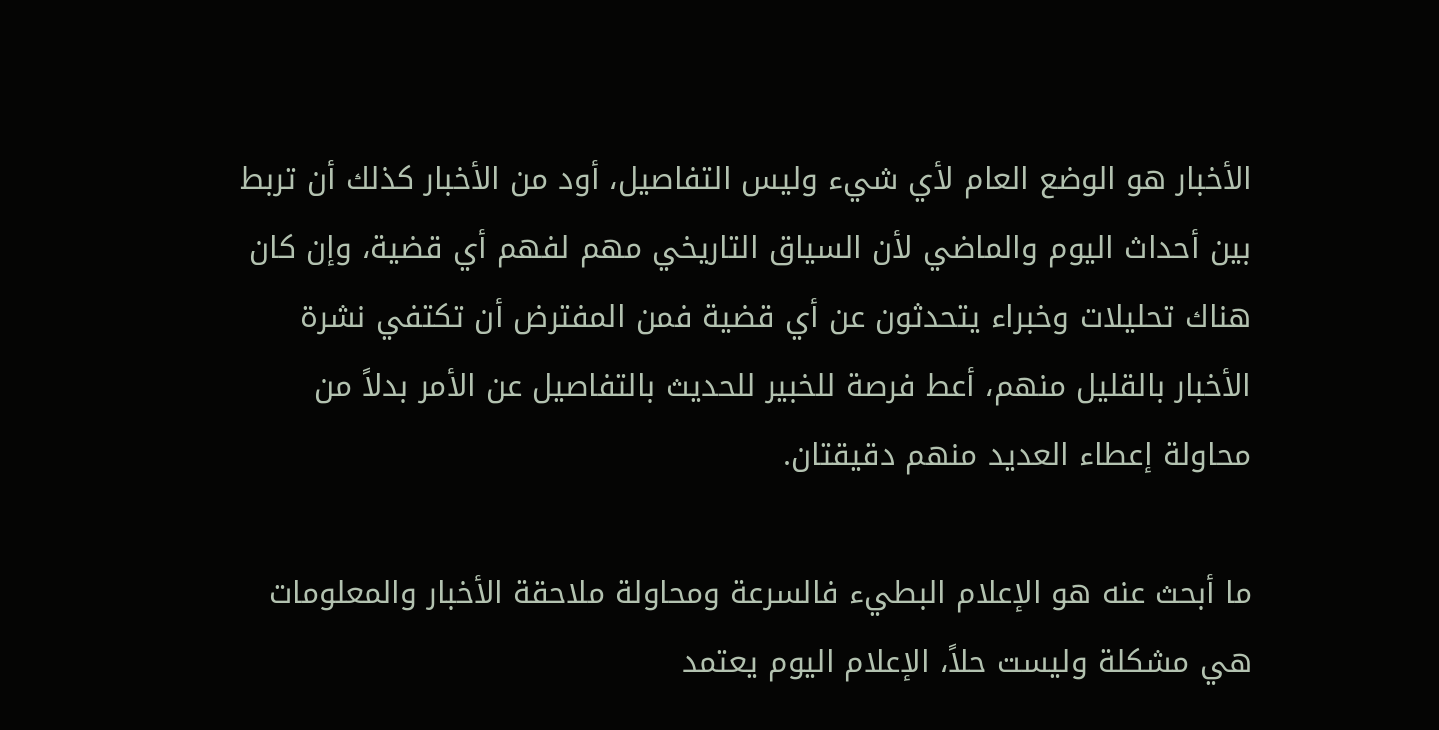الأخبار هو الوضع العام لأي شيء وليس التفاصيل، أود من الأخبار كذلك أن تربط بين أحداث اليوم والماضي لأن السياق التاريخي مهم لفهم أي قضية، وإن كان هناك تحليلات وخبراء يتحدثون عن أي قضية فمن المفترض أن تكتفي نشرة الأخبار بالقليل منهم، أعط فرصة للخبير للحديث بالتفاصيل عن الأمر بدلاً من محاولة إعطاء العديد منهم دقيقتان.

ما أبحث عنه هو الإعلام البطيء فالسرعة ومحاولة ملاحقة الأخبار والمعلومات هي مشكلة وليست حلاً، الإعلام اليوم يعتمد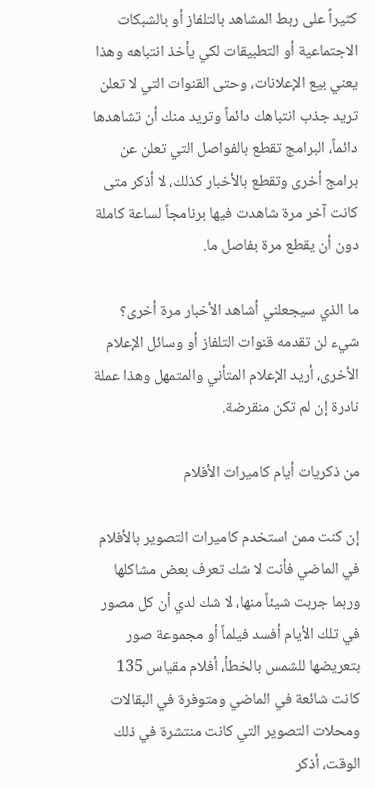كثيراً على ربط المشاهد بالتلفاز أو بالشبكات الاجتماعية أو التطبيقات لكي يأخذ انتباهه وهذا يعني بيع الإعلانات، وحتى القنوات التي لا تعلن تريد جذب انتباهك دائماً وتريد منك أن تشاهدها دائماً، البرامج تقطع بالفواصل التي تعلن عن برامج أخرى وتقطع بالأخبار كذلك، لا أذكر متى كانت آخر مرة شاهدت فيها برنامجاً لساعة كاملة دون أن يقطع مرة بفاصل ما.

ما الذي سيجعلني أشاهد الأخبار مرة أخرى؟ شيء لن تقدمه قنوات التلفاز أو وسائل الإعلام الأخرى، أريد الإعلام المتأني والمتمهل وهذا عملة نادرة إن لم تكن منقرضة.

من ذكريات أيام كاميرات الأفلام

إن كنت ممن استخدم كاميرات التصوير بالأفلام في الماضي فأنت لا شك تعرف بعض مشاكلها وربما جربت شيئاً منها، لا شك لدي أن كل مصور في تلك الأيام أفسد فيلماً أو مجموعة صور بتعريضها للشمس بالخطأ، أفلام مقياس 135 كانت شائعة في الماضي ومتوفرة في البقالات ومحلات التصوير التي كانت منتشرة في ذلك الوقت، أذكر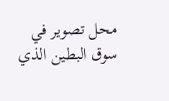محل تصوير في سوق البطين الذي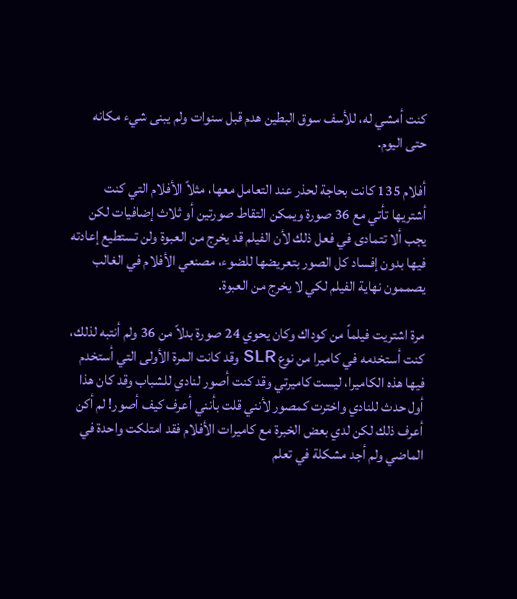كنت أمشي له، للأسف سوق البطين هدم قبل سنوات ولم يبنى شيء مكانه حتى اليوم.

أفلام 135 كانت بحاجة لحذر عند التعامل معها، مثلاً الأفلام التي كنت أشتريها تأتي مع 36 صورة ويمكن التقاط صورتين أو ثلاث إضافيات لكن يجب ألا تتمادى في فعل ذلك لأن الفيلم قد يخرج من العبوة ولن تستطيع إعادته فيها بدون إفساد كل الصور بتعريضها للضوء، مصنعي الأفلام في الغالب يصممون نهاية الفيلم لكي لا يخرج من العبوة.

مرة اشتريت فيلماً من كوداك وكان يحوي 24 صورة بدلاً من 36 ولم أنتبه لذلك، كنت أستخدمه في كاميرا من نوع SLR وقد كانت المرة الأولى التي أستخدم فيها هذه الكاميرا، ليست كاميرتي وقد كنت أصور لنادي للشباب وقد كان هذا أول حدث للنادي واخترت كمصور لأنني قلت بأنني أعرف كيف أصور! لم أكن أعرف ذلك لكن لدي بعض الخبرة مع كاميرات الأفلام فقد امتلكت واحدة في الماضي ولم أجد مشكلة في تعلم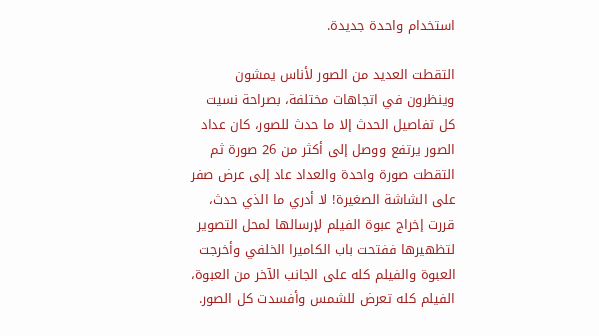استخدام واحدة جديدة.

التقطت العديد من الصور لأناس يمشون وينظرون في اتجاهات مختلفة، بصراحة نسيت كل تفاصيل الحدث إلا ما حدث للصور، كان عداد الصور يرتفع ووصل إلى أكثر من 26 صورة ثم التقطت صورة واحدة والعداد عاد إلى عرض صفر على الشاشة الصغيرة! لا أدري ما الذي حدث، قررت إخراج عبوة الفيلم لإرسالها لمحل التصوير لتظهيرها ففتحت باب الكاميرا الخلفي وأخرجت العبوة والفيلم كله على الجانب الآخر من العبوة، الفيلم كله تعرض للشمس وأفسدت كل الصور.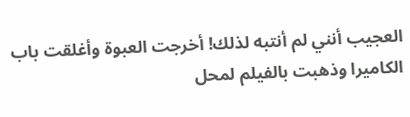العجيب أنني لم أنتبه لذلك! أخرجت العبوة وأغلقت باب الكاميرا وذهبت بالفيلم لمحل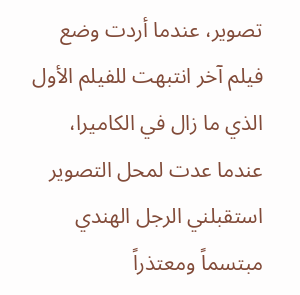تصوير، عندما أردت وضع فيلم آخر انتبهت للفيلم الأول الذي ما زال في الكاميرا، عندما عدت لمحل التصوير استقبلني الرجل الهندي مبتسماً ومعتذراً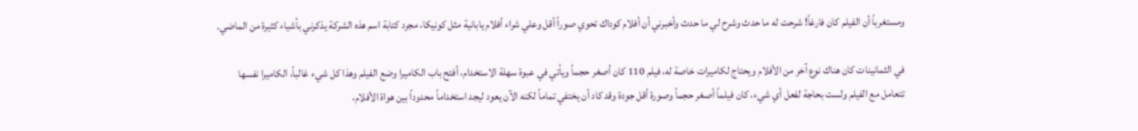ومستغرباً أن الفيلم كان فارغاً! شرحت له ما حدث وشرح لي ما حدث وأخبرني أن أفلام كوداك تحوي صوراً أقل وعلي شراء أفلام يابانية مثل كونيكا، مجرد كتابة اسم هذه الشركة يذكرني بأشياء كثيرة من الماضي.

في الثمانينات كان هناك نوع آخر من الأفلام ويحتاج لكاميرات خاصة له، فيلم 110 كان أصغر حجماً ويأتي في عبوة سهلة الاستخدام، أفتح باب الكاميرا وضع الفيلم وهذا كل شيء غالباً، الكاميرا نفسها تتعامل مع الفيلم ولست بحاجة لفعل أي شيء، كان فيلماً أصغر حجماً وصورة أقل جودة وقد كاد أن يختفي تماماً لكنه الآن يعود ليجد استخداماً محدوداً بين هواة الأفلام،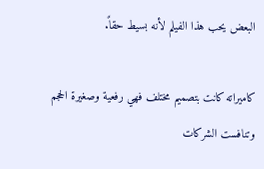البعض يحب هذا الفيلم لأنه بسيط حقاً.

كاميراته كانت بتصميم مختلف فهي رفعية وصغيرة الحجم وتنافست الشركات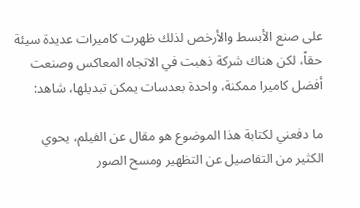على صنع الأبسط والأرخص لذلك ظهرت كاميرات عديدة سيئة حقاً، لكن هناك شركة ذهبت في الاتجاه المعاكس وصنعت أفضل كاميرا ممكنة، واحدة بعدسات يمكن تبديلها، شاهد:

ما دفعني لكتابة هذا الموضوع هو مقال عن الفيلم، يحوي الكثير من التفاصيل عن التظهير ومسح الصور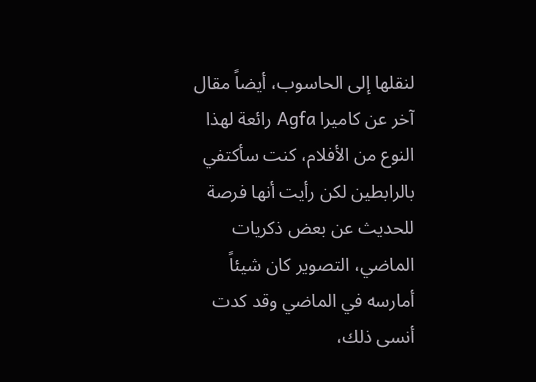لنقلها إلى الحاسوب، أيضاً مقال آخر عن كاميرا Agfa رائعة لهذا النوع من الأفلام، كنت سأكتفي بالرابطين لكن رأيت أنها فرصة للحديث عن بعض ذكريات الماضي، التصوير كان شيئاً أمارسه في الماضي وقد كدت أنسى ذلك،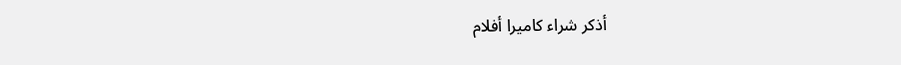أذكر شراء كاميرا أفلام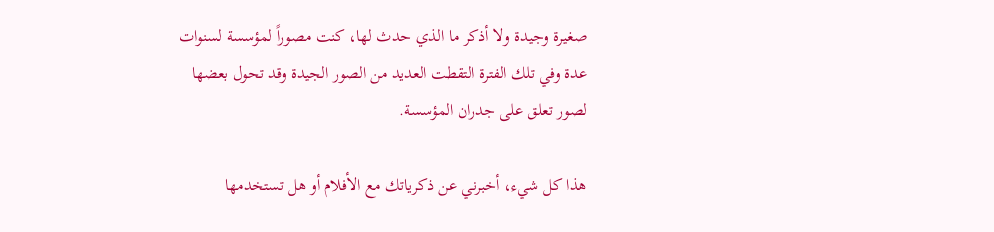صغيرة وجيدة ولا أذكر ما الذي حدث لها، كنت مصوراً لمؤسسة لسنوات عدة وفي تلك الفترة التقطت العديد من الصور الجيدة وقد تحول بعضها لصور تعلق على جدران المؤسسة.

هذا كل شيء، أخبرني عن ذكرياتك مع الأفلام أو هل تستخدمها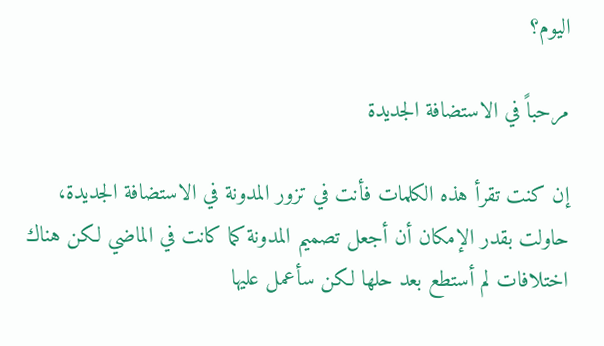اليوم؟

مرحباً في الاستضافة الجديدة

إن كنت تقرأ هذه الكلمات فأنت في تزور المدونة في الاستضافة الجديدة، حاولت بقدر الإمكان أن أجعل تصميم المدونة كما كانت في الماضي لكن هناك اختلافات لم أستطع بعد حلها لكن سأعمل عليها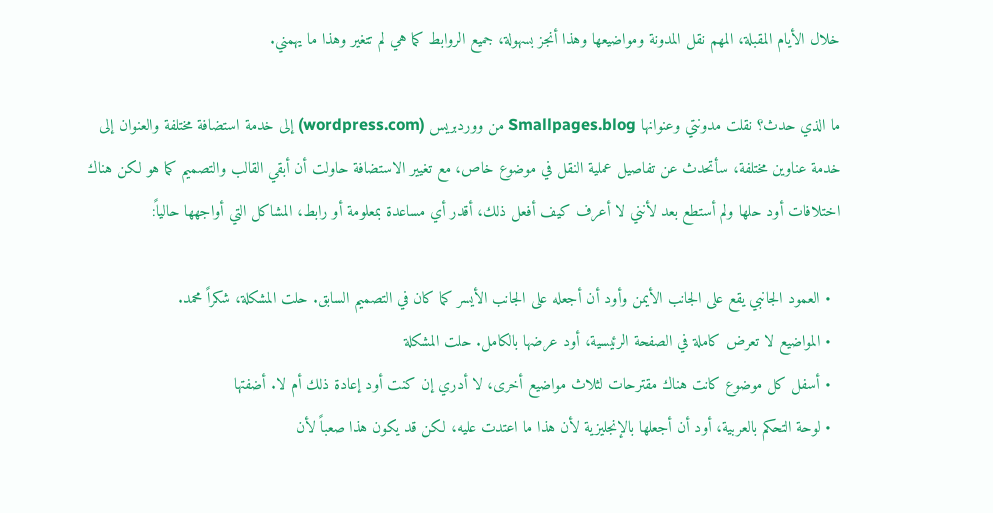خلال الأيام المقبلة، المهم نقل المدونة ومواضيعها وهذا أنجز بسهولة، جميع الروابط كما هي لم تتغير وهذا ما يهمني.

ما الذي حدث؟ نقلت مدونتي وعنوانها Smallpages.blog من ووردبريس (wordpress.com) إلى خدمة استضافة مختلفة والعنوان إلى خدمة عناوين مختلفة، سأتحدث عن تفاصيل عملية النقل في موضوع خاص، مع تغيير الاستضافة حاولت أن أبقي القالب والتصميم كما هو لكن هناك اختلافات أود حلها ولم أستطع بعد لأنني لا أعرف كيف أفعل ذلك، أقدر أي مساعدة بمعلومة أو رابط، المشاكل التي أواجهها حالياً:

  • العمود الجانبي يقع على الجانب الأيمن وأود أن أجعله على الجانب الأيسر كما كان في التصميم السابق. حلت المشكلة، شكراً محمد.
  • المواضيع لا تعرض كاملة في الصفحة الرئيسية، أود عرضها بالكامل. حلت المشكلة
  • أسفل كل موضوع كانت هناك مقترحات لثلاث مواضيع أخرى، لا أدري إن كنت أود إعادة ذلك أم لا. أضفتها
  • لوحة التحكم بالعربية، أود أن أجعلها بالإنجليزية لأن هذا ما اعتدت عليه، لكن قد يكون هذا صعباً لأن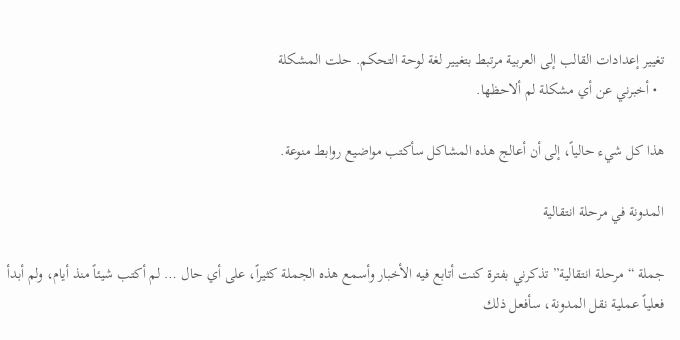تغيير إعدادات القالب إلى العربية مرتبط بتغيير لغة لوحة التحكم. حلت المشكلة
  • أخبرني عن أي مشكلة لم ألاحظها.

هذا كل شيء حالياً، إلى أن أعالج هذه المشاكل سأكتب مواضيع روابط منوعة.

المدونة في مرحلة انتقالية

جملة “مرحلة انتقالية” تذكرني بفترة كنت أتابع فيه الأخبار وأسمع هذه الجملة كثيراً، على أي حال … لم أكتب شيئاً منذ أيام، ولم أبدأ فعلياً عملية نقل المدونة، سأفعل ذلك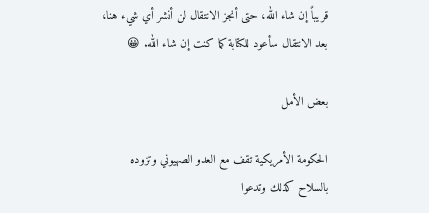قريباً إن شاء الله، حتى أنجز الانتقال لن أنشر أي شيء هنا، بعد الانتقال سأعود للكتابة كما كنت إن شاء الله. 😀

بعض الأمل

الحكومة الأمريكية تقف مع العدو الصهيوني وتزوده بالسلاح كذلك وتدعوا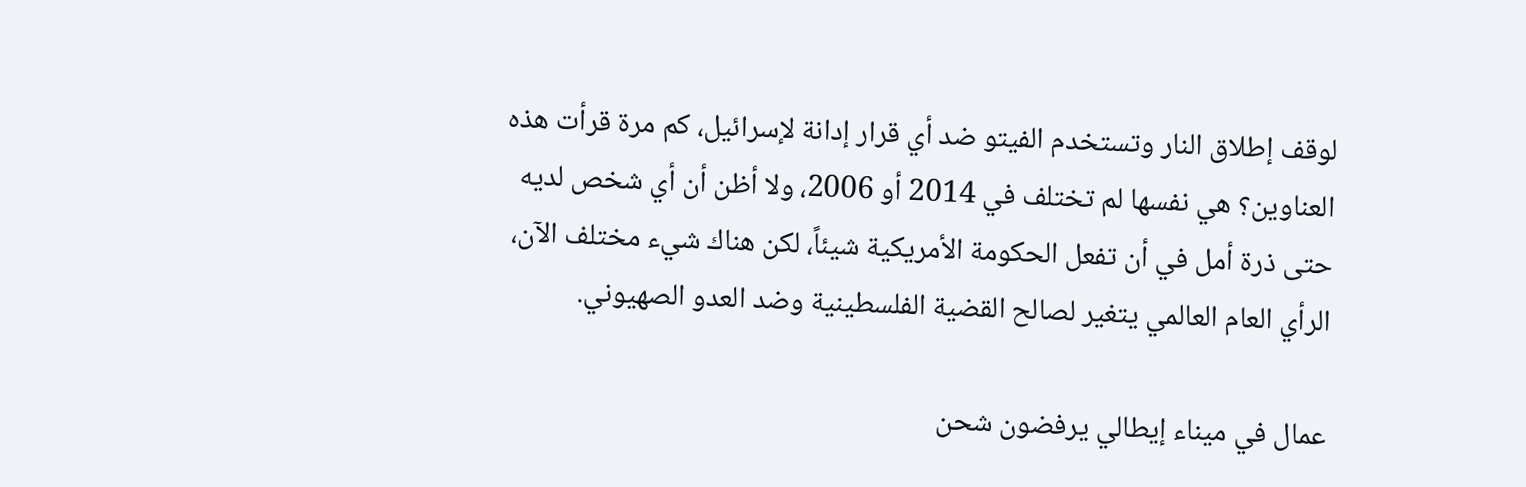لوقف إطلاق النار وتستخدم الفيتو ضد أي قرار إدانة لإسرائيل، كم مرة قرأت هذه العناوين؟ هي نفسها لم تختلف في 2014 أو 2006، ولا أظن أن أي شخص لديه حتى ذرة أمل في أن تفعل الحكومة الأمريكية شيئاً، لكن هناك شيء مختلف الآن، الرأي العام العالمي يتغير لصالح القضية الفلسطينية وضد العدو الصهيوني.

عمال في ميناء إيطالي يرفضون شحن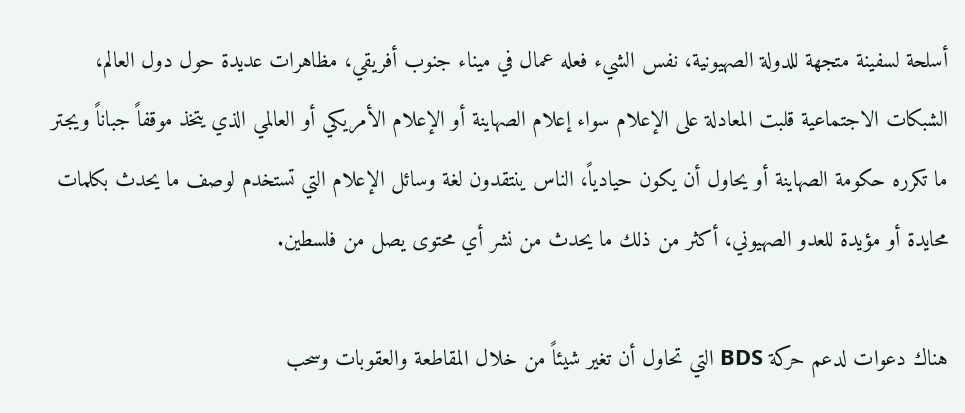أسلحة لسفينة متجهة للدولة الصهيونية، نفس الشيء فعله عمال في ميناء جنوب أفريقي، مظاهرات عديدة حول دول العالم، الشبكات الاجتماعية قلبت المعادلة على الإعلام سواء إعلام الصهاينة أو الإعلام الأمريكي أو العالمي الذي يتخذ موقفاً جباناً ويجتر ما تكرره حكومة الصهاينة أو يحاول أن يكون حيادياً، الناس ينتقدون لغة وسائل الإعلام التي تستخدم لوصف ما يحدث بكلمات محايدة أو مؤيدة للعدو الصهيوني، أكثر من ذلك ما يحدث من نشر أي محتوى يصل من فلسطين.

هناك دعوات لدعم حركة BDS التي تحاول أن تغير شيئاً من خلال المقاطعة والعقوبات وسحب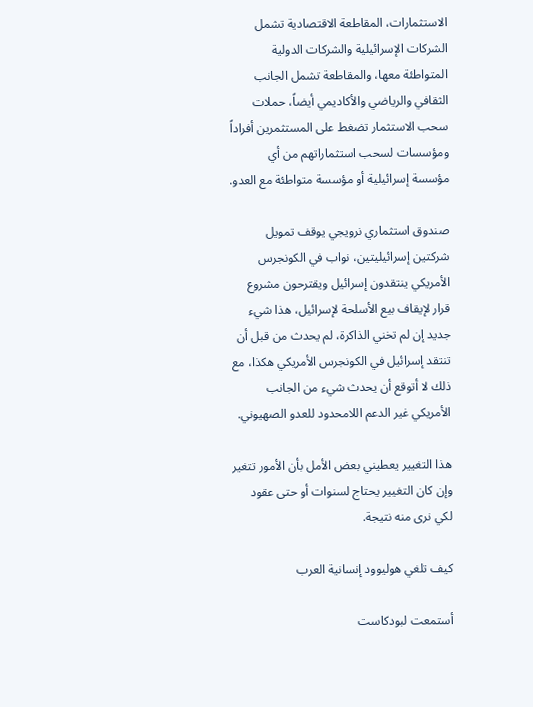الاستثمارات، المقاطعة الاقتصادية تشمل الشركات الإسرائيلية والشركات الدولية المتواطئة معها، والمقاطعة تشمل الجانب الثقافي والرياضي والأكاديمي أيضاً، حملات سحب الاستثمار تضغط على المستثمرين أفراداً ومؤسسات لسحب استثماراتهم من أي مؤسسة إسرائيلية أو مؤسسة متواطئة مع العدو.

صندوق استثماري نرويجي يوقف تمويل شركتين إسرائيليتين، نواب في الكونجرس الأمريكي ينتقدون إسرائيل ويقترحون مشروع قرار لإيقاف بيع الأسلحة لإسرائيل، هذا شيء جديد إن لم تخني الذاكرة، لم يحدث من قبل أن تنتقد إسرائيل في الكونجرس الأمريكي هكذا، مع ذلك لا أتوقع أن يحدث شيء من الجانب الأمريكي غير الدعم اللامحدود للعدو الصهيوني.

هذا التغيير يعطيني بعض الأمل بأن الأمور تتغير وإن كان التغيير يحتاج لسنوات أو حتى عقود لكي نرى منه نتيجة.

كيف تلغي هوليوود إنسانية العرب

أستمعت لبودكاست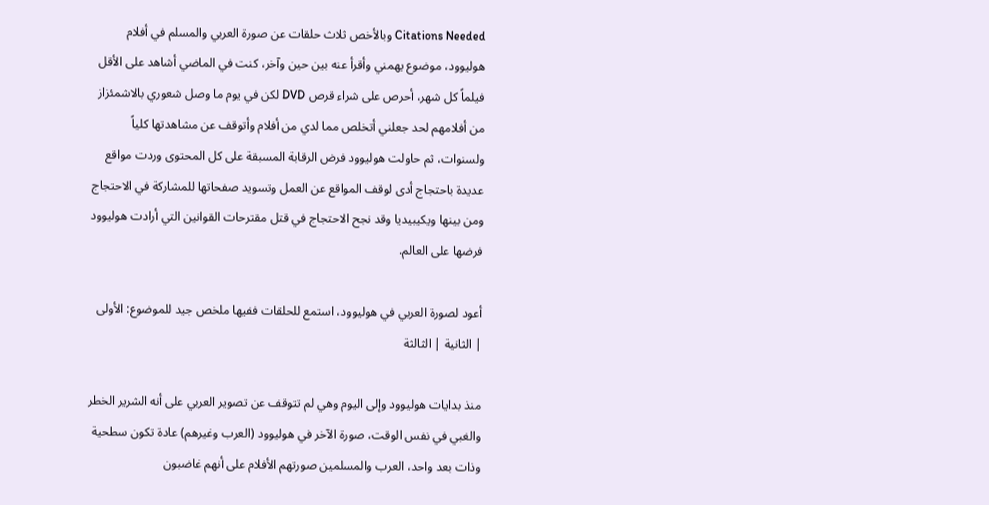Citations Needed وبالأخص ثلاث حلقات عن صورة العربي والمسلم في أفلام هوليوود، موضوع يهمني وأقرأ عنه بين حين وآخر، كنت في الماضي أشاهد على الأقل فيلماً كل شهر، أحرص على شراء قرص DVD لكن في يوم ما وصل شعوري بالاشمئزاز من أفلامهم لحد جعلني أتخلص مما لدي من أفلام وأتوقف عن مشاهدتها كلياً ولسنوات، ثم حاولت هوليوود فرض الرقابة المسبقة على كل المحتوى وردت مواقع عديدة باحتجاج أدى لوقف المواقع عن العمل وتسويد صفحاتها للمشاركة في الاحتجاج ومن بينها ويكيبيديا وقد نجح الاحتجاج في قتل مقترحات القوانين التي أرادت هوليوود فرضها على العالم.

أعود لصورة العربي في هوليوود، استمع للحلقات ففيها ملخص جيد للموضوع: الأولى | الثانية | الثالثة

منذ بدايات هوليوود وإلى اليوم وهي لم تتوقف عن تصوير العربي على أنه الشرير الخطر والغبي في نفس الوقت، صورة الآخر في هوليوود (العرب وغيرهم) عادة تكون سطحية وذات بعد واحد، العرب والمسلمين صورتهم الأفلام على أنهم غاضبون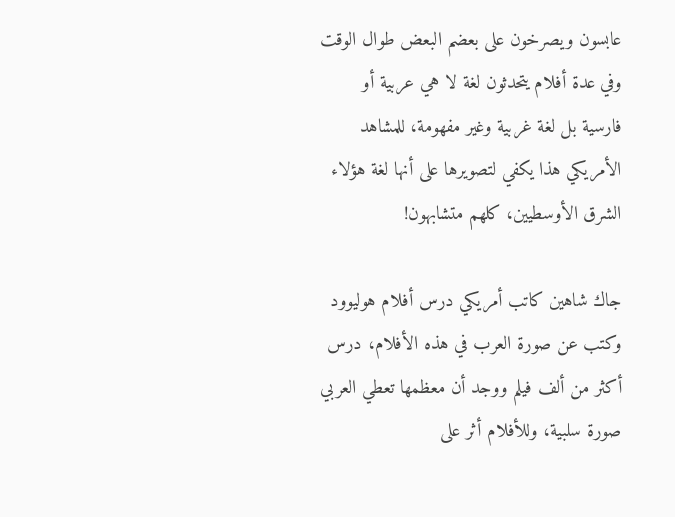عابسون ويصرخون على بعضم البعض طوال الوقت وفي عدة أفلام يتحدثون لغة لا هي عربية أو فارسية بل لغة غربية وغير مفهومة، للمشاهد الأمريكي هذا يكفي لتصويرها على أنها لغة هؤلاء الشرق الأوسطيين، كلهم متشابهون!

جاك شاهين كاتب أمريكي درس أفلام هوليوود وكتب عن صورة العرب في هذه الأفلام، درس أكثر من ألف فيلم ووجد أن معظمها تعطي العربي صورة سلبية، وللأفلام أثر على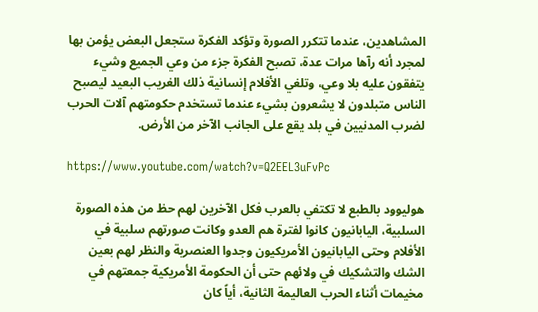المشاهدين، عندما تتكرر الصورة وتؤكد الفكرة ستجعل البعض يؤمن بها لمجرد أنه رآها مرات عدة، تصبح الفكرة جزء من وعي الجميع وشيء يتفقون عليه بلا وعي، وتلغي الأفلام إنسانية ذلك الغريب البعيد ليصبح الناس متبلدون لا يشعرون بشيء عندما تستخدم حكومتهم آلات الحرب لضرب المدنيين في بلد يقع على الجانب الآخر من الأرض.

https://www.youtube.com/watch?v=Q2EEL3uFvPc

هوليوود بالطبع لا تكتفي بالعرب فكل الآخرين لهم حظ من هذه الصورة السلبية، اليابانيون كانوا لفترة هم العدو وكانت صورتهم سلبية في الأفلام وحتى اليابانيون الأمريكيون وجدوا العنصرية والنظر لهم بعين الشك والتشكيك في ولائهم حتى أن الحكومة الأمريكية جمعتهم في مخيمات أثناء الحرب العاليمة الثانية، أياً كان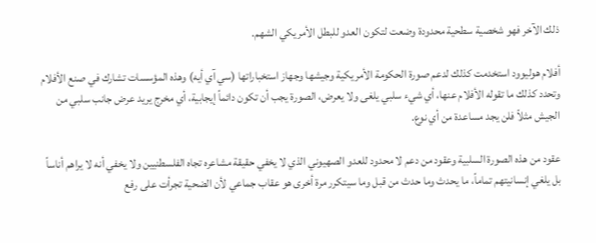ذلك الآخر فهو شخصية سطحية محدودة وضعت لتكون العدو للبطل الأمريكي الشهم.

أفلام هوليوود استخدمت كذلك لدعم صورة الحكومة الأمريكية وجيشها وجهاز استخباراتها (سي آي أيه) وهذه المؤسسات تشارك في صنع الأفلام وتحدد كذلك ما تقوله الأفلام عنها، أي شيء سلبي يلغى ولا يعرض، الصورة يجب أن تكون دائماً إيجابية، أي مخرج يريد عرض جانب سلبي من الجيش مثلاً فلن يجد مساعدة من أي نوع.

عقود من هذه الصورة السلبية وعقود من دعم لا محدود للعدو الصهيوني الذي لا يخفي حقيقة مشاعره تجاه الفلسطنيين ولا يخفي أنه لا يراهم أناساً بل يلغي إنسانيتهم تماماً، ما يحدث وما حدث من قبل وما سيتكرر مرة أخرى هو عقاب جماعي لأن الضحية تجرأت على رفع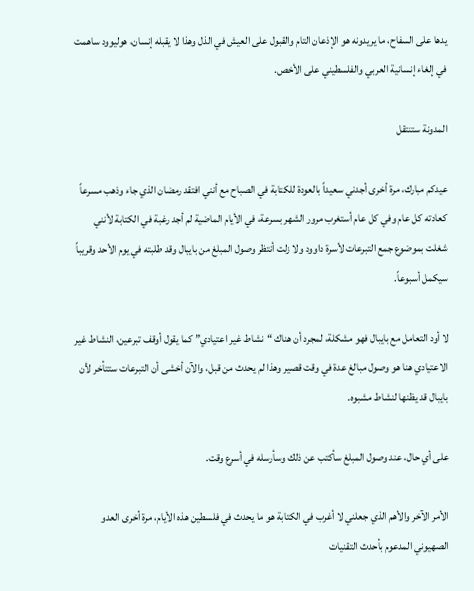يدها على السفاح، ما يريدونه هو الإذعان التام والقبول على العيش في الذل وهذا لا يقبله إنسان، هوليوود ساهمت في إلغاء إنسانية العربي والفلسطيني على الأخص.

المدونة ستنتقل

عيدكم مبارك، مرة أخرى أجدني سعيداً بالعودة للكتابة في الصباح مع أنني افتقد رمضان الذي جاء وذهب مسرعاً كعادته كل عام وفي كل عام أستغرب مرور الشهر بسرعة، في الأيام الماضية لم أجد رغبة في الكتابة لأنني شغلت بموضوع جمع التبرعات لأسرة داوود ولا زلت أنتظر وصول المبلغ من بايبال وقد طلبته في يوم الأحد وقريباً سيكمل أسبوعاً.

لا أود التعامل مع بايبال فهو مشكلة، لمجرد أن هناك “نشاط غير اعتيادي” كما يقول أوقف تبرعين، النشاط غير الاعتيادي هنا هو وصول مبالغ عدة في وقت قصير وهذا لم يحدث من قبل، والآن أخشى أن التبرعات ستتأخر لأن بايبال قد يظنها لنشاط مشبوه.

على أي حال، عند وصول المبلغ سأكتب عن ذلك وسأرسله في أسرع وقت.

الأمر الآخر والأهم الذي جعلني لا أغرب في الكتابة هو ما يحدث في فلسطين هذه الأيام، مرة أخرى العدو الصهيوني المدعوم بأحدث التقنيات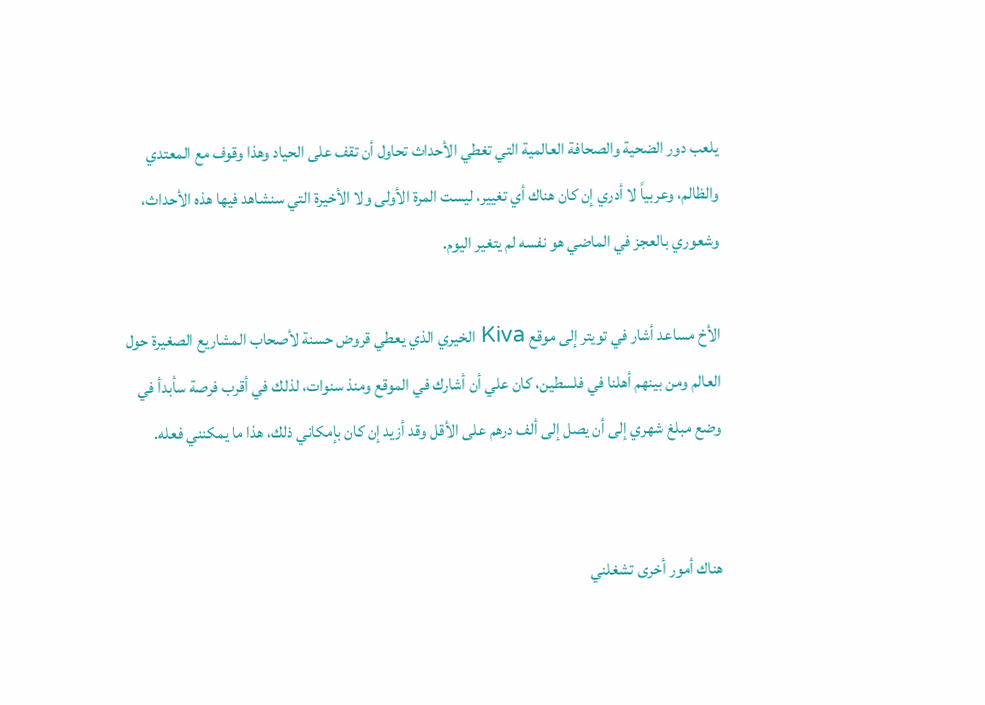يلعب دور الضحية والصحافة العالمية التي تغطي الأحداث تحاول أن تقف على الحياد وهذا وقوف مع المعتدي والظالم، وعربياً لا أدري إن كان هناك أي تغيير، ليست المرة الأولى ولا الأخيرة التي سنشاهد فيها هذه الأحداث، وشعوري بالعجز في الماضي هو نفسه لم يتغير اليوم.

الأخ مساعد أشار في تويتر إلى موقع Kiva الخيري الذي يعطي قروض حسنة لأصحاب المشاريع الصغيرة حول العالم ومن بينهم أهلنا في فلسطين، كان علي أن أشارك في الموقع ومنذ سنوات، لذلك في أقرب فرصة سأبدأ في وضع مبلغ شهري إلى أن يصل إلى ألف درهم على الأقل وقد أزيد إن كان بإمكاني ذلك، هذا ما يمكنني فعله.


هناك أمور أخرى تشغلني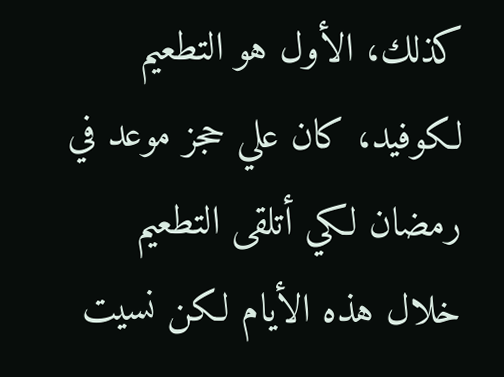كذلك، الأول هو التطعيم لكوفيد، كان علي حجز موعد في رمضان لكي أتلقى التطعيم خلال هذه الأيام لكن نسيت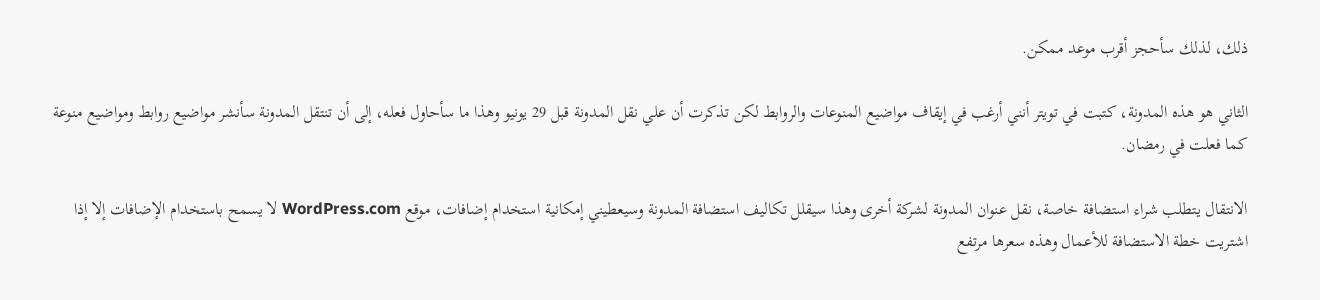ذلك، لذلك سأحجز أقرب موعد ممكن.

الثاني هو هذه المدونة، كتبت في تويتر أنني أرغب في إيقاف مواضيع المنوعات والروابط لكن تذكرت أن علي نقل المدونة قبل 29 يونيو وهذا ما سأحاول فعله، إلى أن تنتقل المدونة سأنشر مواضيع روابط ومواضيع منوعة كما فعلت في رمضان.

الانتقال يتطلب شراء استضافة خاصة، نقل عنوان المدونة لشركة أخرى وهذا سيقلل تكاليف استضافة المدونة وسيعطيني إمكانية استخدام إضافات، موقع WordPress.com لا يسمح باستخدام الإضافات إلا إذا اشتريت خطة الاستضافة للأعمال وهذه سعرها مرتفع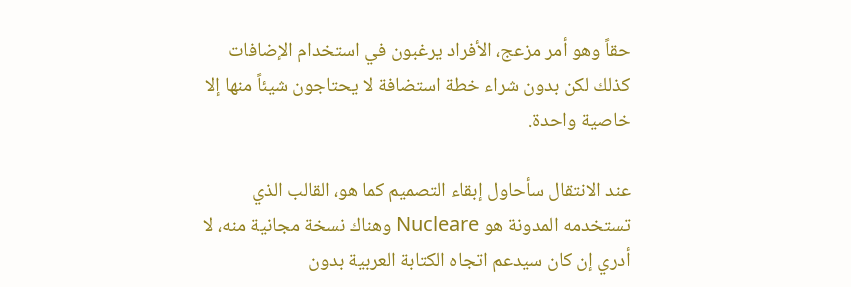حقاً وهو أمر مزعج، الأفراد يرغبون في استخدام الإضافات كذلك لكن بدون شراء خطة استضافة لا يحتاجون شيئاً منها إلا خاصية واحدة.

عند الانتقال سأحاول إبقاء التصميم كما هو، القالب الذي تستخدمه المدونة هو Nucleare وهناك نسخة مجانية منه، لا أدري إن كان سيدعم اتجاه الكتابة العربية بدون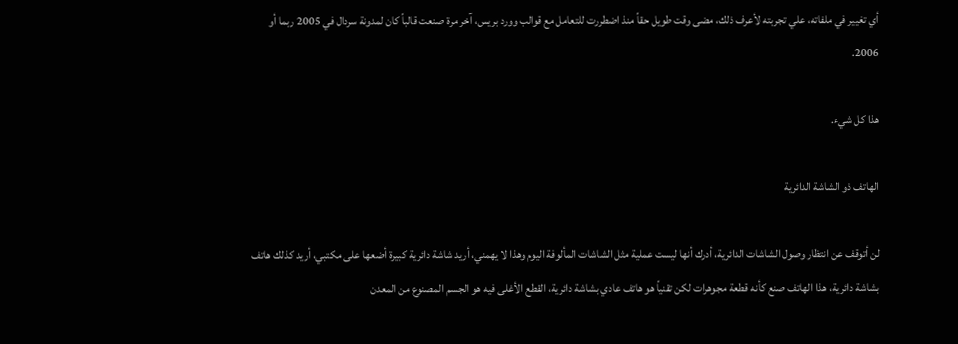أي تغيير في ملفاته، علي تجربته لأعرف ذلك، مضى وقت طويل حقاً منذ اضطررت للتعامل مع قوالب وورد بريس، آخر مرة صنعت قالباً كان لمدونة سردال في 2005 ربما أو 2006.

هذا كل شيء.

الهاتف ذو الشاشة الدائرية

لن أتوقف عن انتظار وصول الشاشات الدائرية، أدرك أنها ليست عملية مثل الشاشات المألوفة اليوم وهذا لا يهمني، أريد شاشة دائرية كبيرة أضعها على مكتبي، أريد كذلك هاتف بشاشة دائرية، هذا الهاتف صنع كأنه قطعة مجوهرات لكن تقنياً هو هاتف عادي بشاشة دائرية، القطع الأغلى فيه هو الجسم المصنوع من المعدن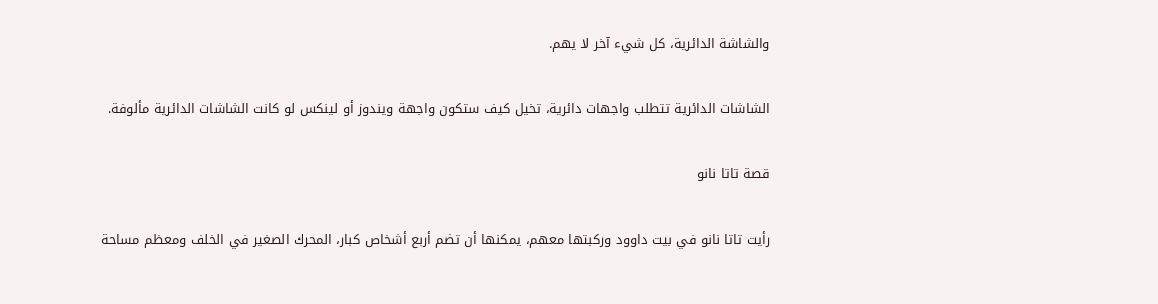والشاشة الدائرية، كل شيء آخر لا يهم.

الشاشات الدائرية تتطلب واجهات دائرية، تخيل كيف ستكون واجهة ويندوز أو لينكس لو كانت الشاشات الدائرية مألوفة.

قصة تاتا نانو

رأيت تاتا نانو في بيت داوود وركبتها معهم، يمكنها أن تضم أربع أشخاص كبار، المحرك الصغير في الخلف ومعظم مساحة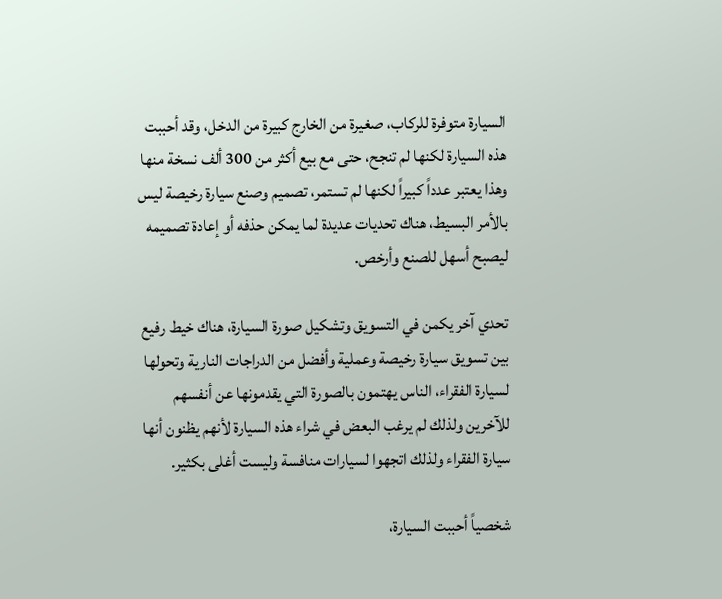السيارة متوفرة للركاب، صغيرة من الخارج كبيرة من الدخل، وقد أحببت هذه السيارة لكنها لم تنجح، حتى مع بيع أكثر من 300 ألف نسخة منها وهذا يعتبر عدداً كبيراً لكنها لم تستمر، تصميم وصنع سيارة رخيصة ليس بالأمر البسيط، هناك تحديات عديدة لما يمكن حذفه أو إعادة تصميمه ليصبح أسهل للصنع وأرخص.

تحدي آخر يكمن في التسويق وتشكيل صورة السيارة، هناك خيط رفيع بين تسويق سيارة رخيصة وعملية وأفضل من الدراجات النارية وتحولها لسيارة الفقراء، الناس يهتمون بالصورة التي يقدمونها عن أنفسهم للآخرين ولذلك لم يرغب البعض في شراء هذه السيارة لأنهم يظنون أنها سيارة الفقراء ولذلك اتجهوا لسيارات منافسة وليست أغلى بكثير.

شخصياً أحببت السيارة،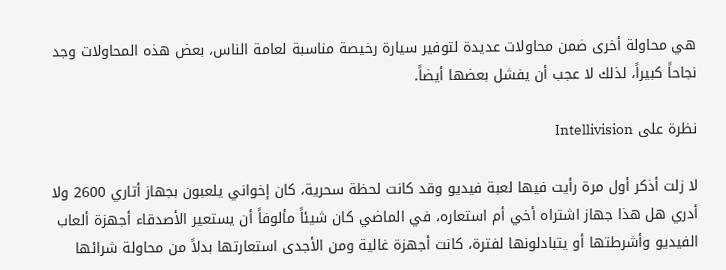هي محاولة أخرى ضمن محاولات عديدة لتوفير سيارة رخيصة مناسبة لعامة الناس، بعض هذه المحاولات وجد نجاحاً كبيراً، لذلك لا عجب أن يفشل بعضها أيضاً.

نظرة على Intellivision

لا زلت أذكر أول مرة رأيت فيها لعبة فيديو وقد كانت لحظة سحرية، كان إخواني يلعبون بجهاز أتاري 2600 ولا أدري هل هذا جهاز اشتراه أخي أم استعاره، في الماضي كان شيئاً مألوفاً أن يستعير الأصدقاء أجهزة ألعاب الفيديو وأشرطتها أو يتبادلونها لفترة، كانت أجهزة غالية ومن الأجدى استعارتها بدلاً من محاولة شرائها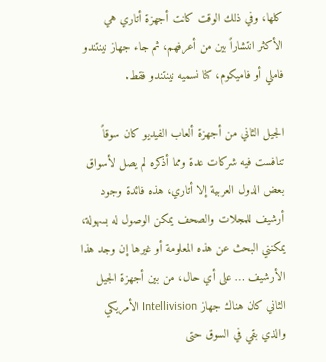كلها، وفي ذلك الوقت كانت أجهزة أتاري هي الأكثر انتشاراً بين من أعرفهم، ثم جاء جهاز نينتندو فاملي أو فاميكوم، كنا نسميه نينتندو فقط.

الجيل الثاني من أجهزة ألعاب الفيديو كان سوقاً تنافست فيه شركات عدة ومما أذكره لم يصل لأسواق بعض الدول العربية إلا أتاري، هذه فائدة وجود أرشيف للمجلات والصحف يمكن الوصول له بسهولة، يمكنني البحث عن هذه المعلومة أو غيرها إن وجد هذا الأرشيف … على أي حال، من بين أجهزة الجيل الثاني كان هناك جهاز Intellivision الأمريكي والذي بقي في السوق حتى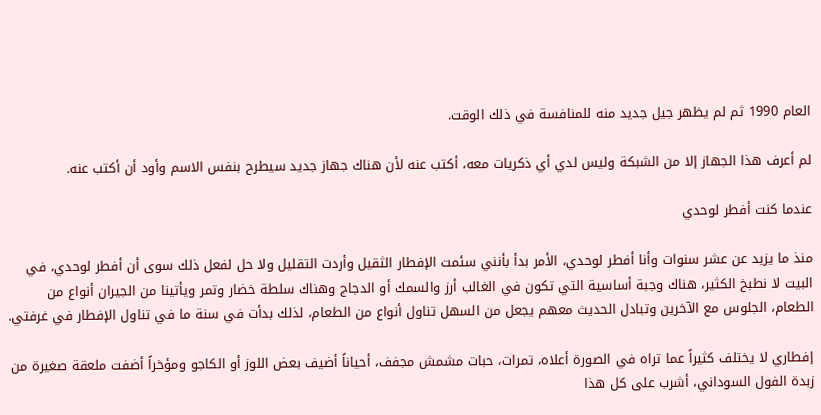العام 1990 ثم لم يظهر جيل جديد منه للمنافسة في ذلك الوقت.

لم أعرف هذا الجهاز إلا من الشبكة وليس لدي أي ذكريات معه، أكتب عنه لأن هناك جهاز جديد سيطرح بنفس الاسم وأود أن أكتب عنه.

عندما كنت أفطر لوحدي

منذ ما يزيد عن عشر سنوات وأنا أفطر لوحدي، الأمر بدأ بأنني سئمت الإفطار الثقيل وأردت التقليل ولا حل لفعل ذلك سوى أن أفطر لوحدي، في البيت لا نطبخ الكثير، هناك وجبة أساسية التي تكون في الغالب أرز والسمك أو الدجاج وهناك سلطة خضار وتمر ويأتينا من الجيران أنواع من الطعام، الجلوس مع الآخرين وتبادل الحديث معهم يجعل من السهل تناول أنواع من الطعام، لذلك بدأت في سنة ما في تناول الإفطار في غرفتي.

إفطاري لا يختلف كثيراً عما تراه في الصورة أعلاه، تمرات، حبات مشمش مجفف، أحياناً أضيف بعض اللوز أو الكاجو ومؤخراً أضفت ملعقة صغيرة من زبدة الفول السوداني، أشرب على كل هذا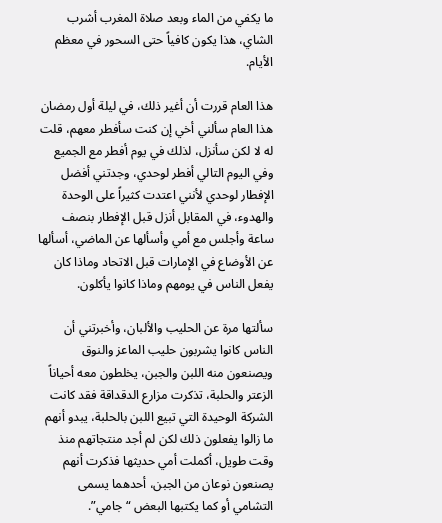ما يكفي من الماء وبعد صلاة المغرب أشرب الشاي، هذا يكون كافياً حتى السحور في معظم الأيام.

هذا العام قررت أن أغير ذلك، في ليلة أول رمضان هذا العام سألني أخي إن كنت سأفطر معهم، قلت له لا لكن سأنزل، لذلك في يوم أفطر مع الجميع وفي اليوم التالي أفطر لوحدي، وجدتني أفضل الإفطار لوحدي لأنني اعتدت كثيراً على الوحدة والهدوء، في المقابل أنزل قبل الإفطار بنصف ساعة وأجلس مع أمي وأسألها عن الماضي، أسألها عن الأوضاع في الإمارات قبل الاتحاد وماذا كان يفعل الناس في يومهم وماذا كانوا يأكلون.

سألتها مرة عن الحليب والألبان، وأخبرتني أن الناس كانوا يشربون حليب الماعز والنوق ويصنعون منه اللبن والجبن، يخلطون معه أحياناً الزعتر والحلبة، تذكرت مزارع الدقداقة فقد كانت الشركة الوحيدة التي تبيع اللبن بالحلبة، يبدو أنهم ما زالوا يفعلون ذلك لكن لم أجد منتجاتهم منذ وقت طويل، أكملت أمي حديثها فذكرت أنهم يصنعون نوعان من الجبن، أحدهما يسمى التشامي أو كما يكتبها البعض “جامي”.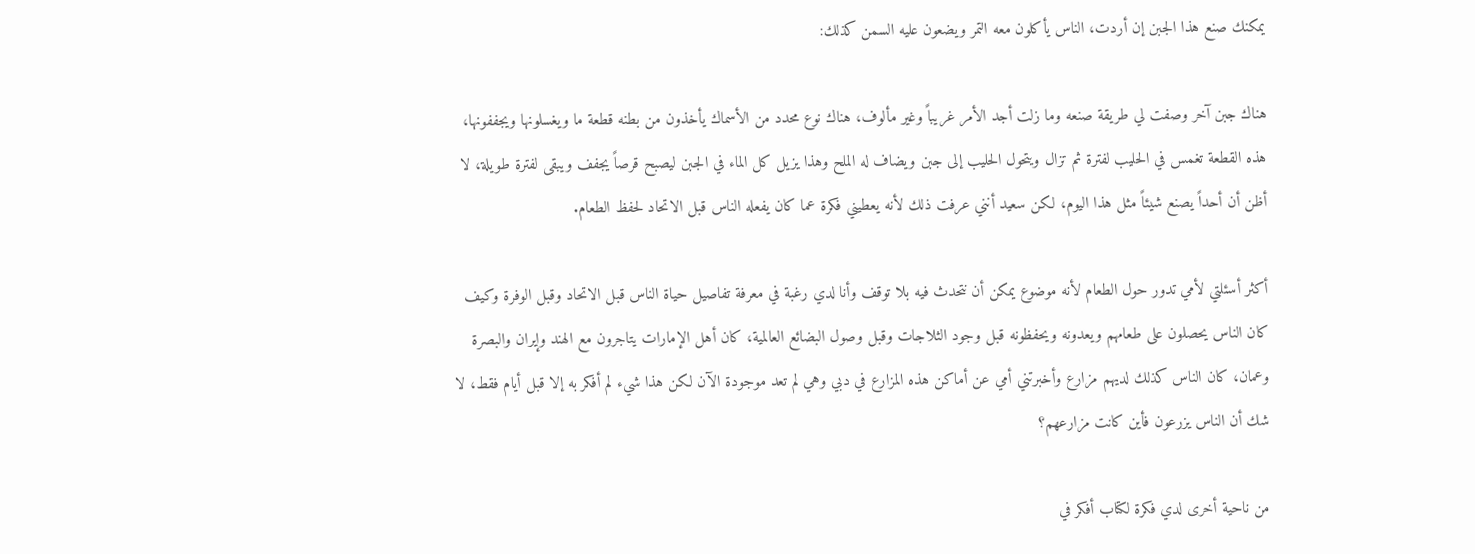يمكنك صنع هذا الجبن إن أردت، الناس يأكلون معه التمر ويضعون عليه السمن كذلك:

هناك جبن آخر وصفت لي طريقة صنعه وما زلت أجد الأمر غريباً وغير مألوف، هناك نوع محدد من الأسماك يأخذون من بطنه قطعة ما ويغسلونها ويجففونها، هذه القطعة تغمس في الحليب لفترة ثم تزال ويتحول الحليب إلى جبن ويضاف له الملح وهذا يزيل كل الماء في الجبن ليصبح قرصاً يجفف ويبقى لفترة طويلة، لا أظن أن أحداً يصنع شيئاً مثل هذا اليوم، لكن سعيد أنني عرفت ذلك لأنه يعطيني فكرة عما كان يفعله الناس قبل الاتحاد لحفظ الطعام.

أكثر أسئلتي لأمي تدور حول الطعام لأنه موضوع يمكن أن نتحدث فيه بلا توقف وأنا لدي رغبة في معرفة تفاصيل حياة الناس قبل الاتحاد وقبل الوفرة وكيف كان الناس يحصلون على طعامهم ويعدونه ويحفظونه قبل وجود الثلاجات وقبل وصول البضائع العالمية، كان أهل الإمارات يتاجرون مع الهند وإيران والبصرة وعمان، كان الناس كذلك لديهم مزارع وأخبرتني أمي عن أماكن هذه المزارع في دبي وهي لم تعد موجودة الآن لكن هذا شيء لم أفكر به إلا قبل أيام فقط، لا شك أن الناس يزرعون فأين كانت مزارعهم؟

من ناحية أخرى لدي فكرة لكتاب أفكر في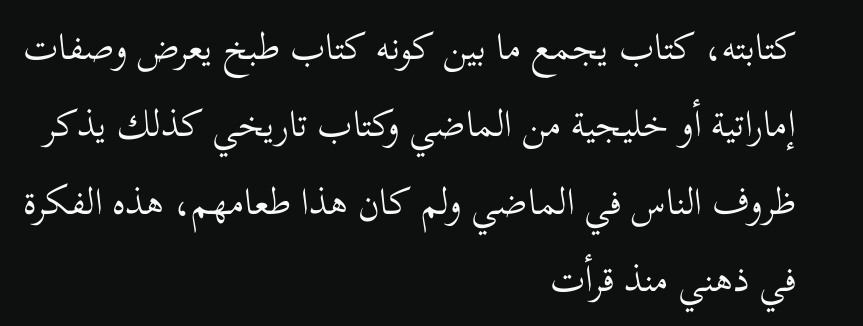كتابته، كتاب يجمع ما بين كونه كتاب طبخ يعرض وصفات إماراتية أو خليجية من الماضي وكتاب تاريخي كذلك يذكر ظروف الناس في الماضي ولم كان هذا طعامهم، هذه الفكرة في ذهني منذ قرأت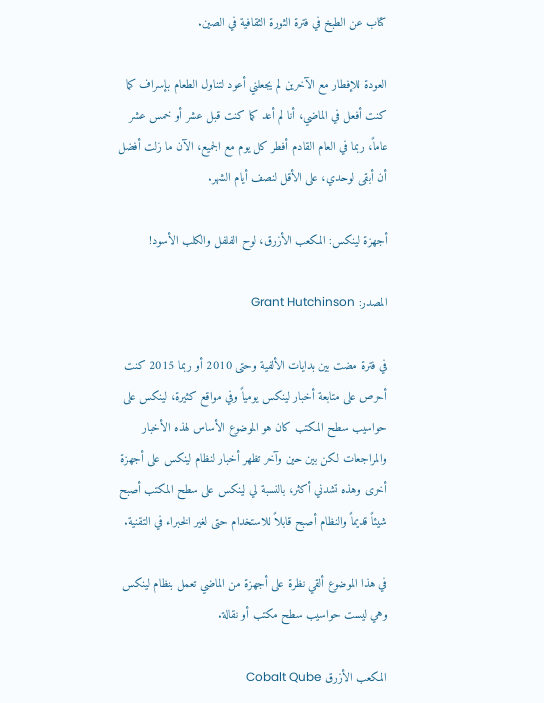كتاب عن الطبخ في فترة الثورة الثقافية في الصين.

العودة للإفطار مع الآخرين لم يجعلني أعود لتناول الطعام بإسراف كما كنت أفعل في الماضي، أنا لم أعد كما كنت قبل عشر أو خمس عشر عاماً، ربما في العام القادم أفطر كل يوم مع الجميع، الآن ما زلت أفضل أن أبقى لوحدي، على الأقل لنصف أيام الشهر.

أجهزة لينكس: المكعب الأزرق، لوح الفلفل والكلب الأسود!

المصدر: Grant Hutchinson

في فترة مضت بين بدايات الألفية وحتى 2010 أو ربما 2015 كنت أحرص على متابعة أخبار لينكس يومياً وفي مواقع كثيرة، لينكس على حواسيب سطح المكتب كان هو الموضوع الأساس لهذه الأخبار والمراجعات لكن بين حين وآخر تظهر أخبار لنظام لينكس على أجهزة أخرى وهذه تشدني أكثر، بالنسبة لي لينكس على سطح المكتب أصبح شيئاً قديماً والنظام أصبح قابلاً للاستخدام حتى لغير الخبراء في التقنية.

في هذا الموضوع ألقي نظرة على أجهزة من الماضي تعمل بنظام لينكس وهي ليست حواسيب سطح مكتب أو نقالة.

المكعب الأزرق Cobalt Qube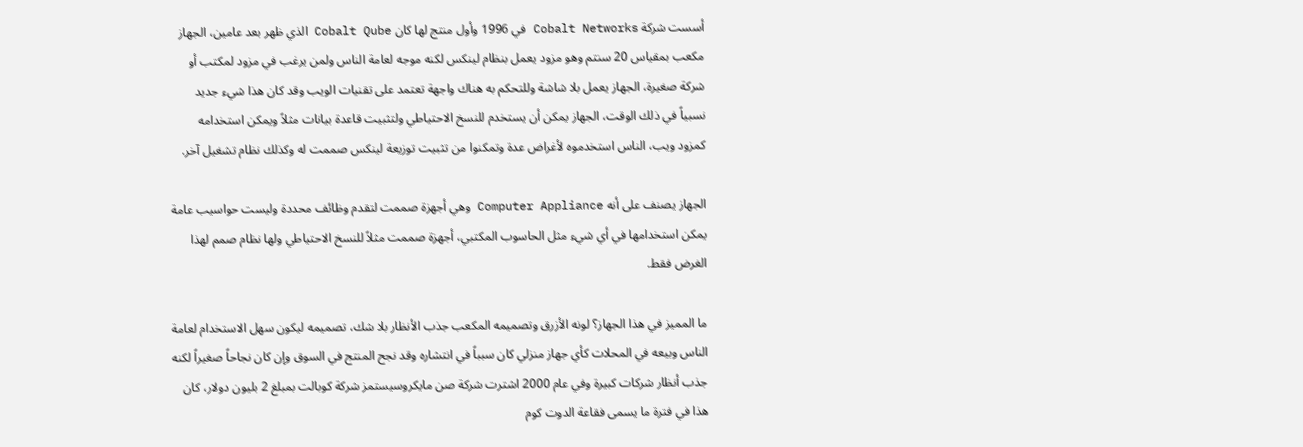أسست شركة Cobalt Networks في 1996 وأول منتج لها كان Cobalt Qube الذي ظهر بعد عامين، الجهاز مكعب بمقياس 20 سنتم وهو مزود يعمل بنظام لينكس لكنه موجه لعامة الناس ولمن يرغب في مزود لمكتب أو شركة صغيرة، الجهاز يعمل بلا شاشة وللتحكم به هناك واجهة تعتمد على تقنيات الويب وقد كان هذا شيء جديد نسبياً في ذلك الوقت، الجهاز يمكن أن يستخدم للنسخ الاحتياطي ولتثبيت قاعدة بيانات مثلاً ويمكن استخدامه كمزود ويب، الناس استخدموه لأغراض عدة وتمكنوا من تثبيت توزيعة لينكس صممت له وكذلك نظام تشغيل آخر.

الجهاز يصنف على أنه Computer Appliance وهي أجهزة صممت لتقدم وظائف محددة وليست حواسيب عامة يمكن استخدامها في أي شيء مثل الحاسوب المكتبي، أجهزة صممت مثلاً للنسخ الاحتياطي ولها نظام صمم لهذا الغرض فقط.

ما المميز في هذا الجهاز؟ لونه الأزرق وتصميمه المكعب جذب الأنظار بلا شك، تصميمه ليكون سهل الاستخدام لعامة الناس وبيعه في المحلات كأي جهاز منزلي كان سبباً في انتشاره وقد نجح المنتج في السوق وإن كان نجاحاً صغيراً لكنه جذب أنظار شركات كبيرة وفي عام 2000 اشترت شركة صن مايكروسيستمز شركة كوبالت بمبلغ 2 بليون دولار، كان هذا في فترة ما يسمى فقاعة الدوت كوم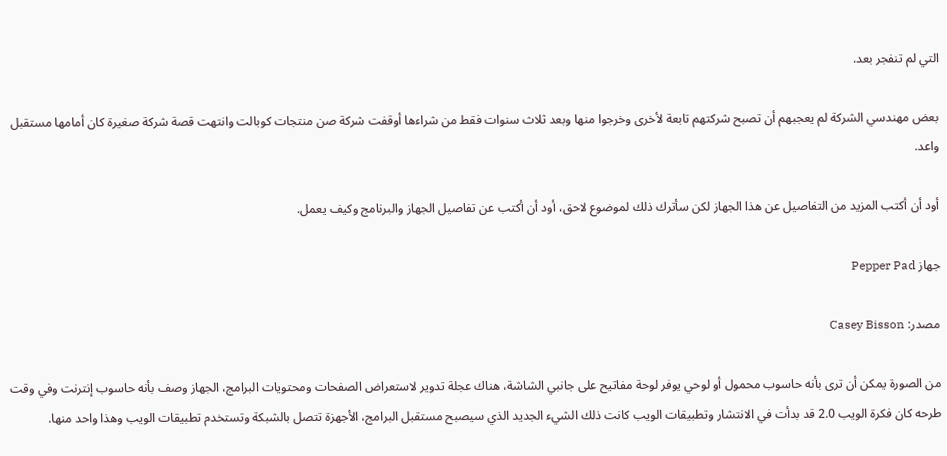التي لم تنفجر بعد.

بعض مهندسي الشركة لم يعجبهم أن تصبح شركتهم تابعة لأخرى وخرجوا منها وبعد ثلاث سنوات فقط من شراءها أوقفت شركة صن منتجات كوبالت وانتهت قصة شركة صغيرة كان أمامها مستقبل واعد.

أود أن أكتب المزيد من التفاصيل عن هذا الجهاز لكن سأترك ذلك لموضوع لاحق، أود أن أكتب عن تفاصيل الجهاز والبرنامج وكيف يعمل.

جهاز Pepper Pad

مصدر: Casey Bisson

من الصورة يمكن أن ترى بأنه حاسوب محمول أو لوحي يوفر لوحة مفاتيح على جانبي الشاشة، هناك عجلة تدوير لاستعراض الصفحات ومحتويات البرامج، الجهاز وصف بأنه حاسوب إنترنت وفي وقت طرحه كان فكرة الويب 2.0 قد بدأت في الانتشار وتطبيقات الويب كانت ذلك الشيء الجديد الذي سيصبح مستقبل البرامج، الأجهزة تتصل بالشبكة وتستخدم تطبيقات الويب وهذا واحد منها.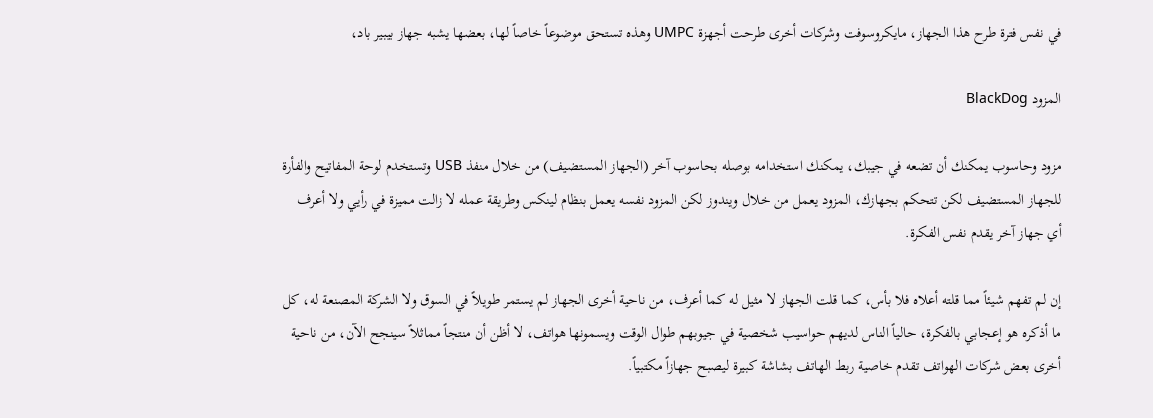في نفس فترة طرح هذا الجهاز، مايكروسوفت وشركات أخرى طرحت أجهزة UMPC وهذه تستحق موضوعاً خاصاً لها، بعضها يشبه جهاز بيبير باد،

المزود BlackDog

مزود وحاسوب يمكنك أن تضعه في جيبك، يمكنك استخدامه بوصله بحاسوب آخر (الجهاز المستضيف) من خلال منفذ USB وتستخدم لوحة المفاتيح والفأرة للجهاز المستضيف لكن تتحكم بجهازك، المزود يعمل من خلال ويندوز لكن المزود نفسه يعمل بنظام لينكس وطريقة عمله لا زالت مميزة في رأيي ولا أعرف أي جهاز آخر يقدم نفس الفكرة.

إن لم تفهم شيئاً مما قلته أعلاه فلا بأس، كما قلت الجهاز لا مثيل له كما أعرف، من ناحية أخرى الجهاز لم يستمر طويلاً في السوق ولا الشركة المصنعة له، كل ما أذكره هو إعجابي بالفكرة، حالياً الناس لديهم حواسيب شخصية في جيوبهم طوال الوقت ويسمونها هواتف، لا أظن أن منتجاً مماثلاً سينجح الآن، من ناحية أخرى بعض شركات الهواتف تقدم خاصية ربط الهاتف بشاشة كبيرة ليصبح جهازاً مكتبياً.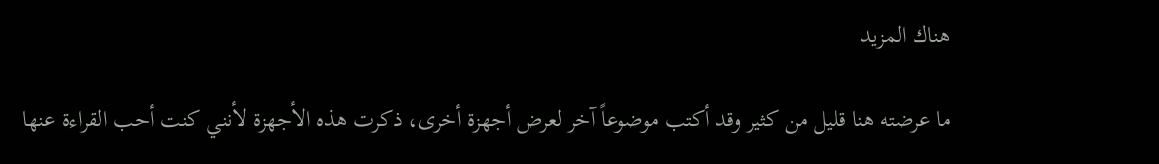هناك المزيد

ما عرضته هنا قليل من كثير وقد أكتب موضوعاً آخر لعرض أجهزة أخرى، ذكرت هذه الأجهزة لأنني كنت أحب القراءة عنها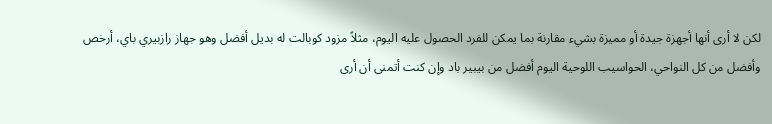لكن لا أرى أنها أجهزة جيدة أو مميزة بشيء مقارنة بما يمكن للفرد الحصول عليه اليوم، مثلاً مزود كوبالت له بديل أفضل وهو جهاز رازبيري باي، أرخص وأفضل من كل النواحي، الحواسيب اللوحية اليوم أفضل من بيبير باد وإن كنت أتمنى أن أرى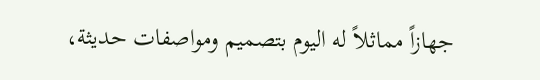جهازاً مماثلاً له اليوم بتصميم ومواصفات حديثة،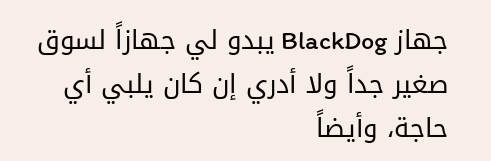جهاز BlackDog يبدو لي جهازاً لسوق صغير جداً ولا أدري إن كان يلبي أي حاجة، وأيضاً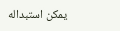يمكن استبداله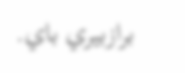برازبيري باي.